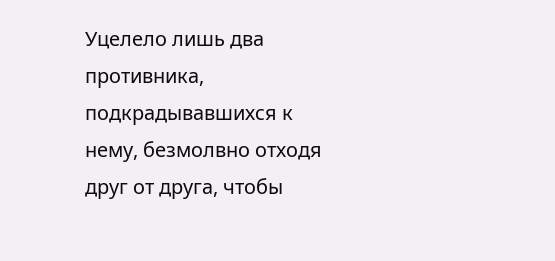Уцелело лишь два противника, подкрадывавшихся к нему, безмолвно отходя друг от друга, чтобы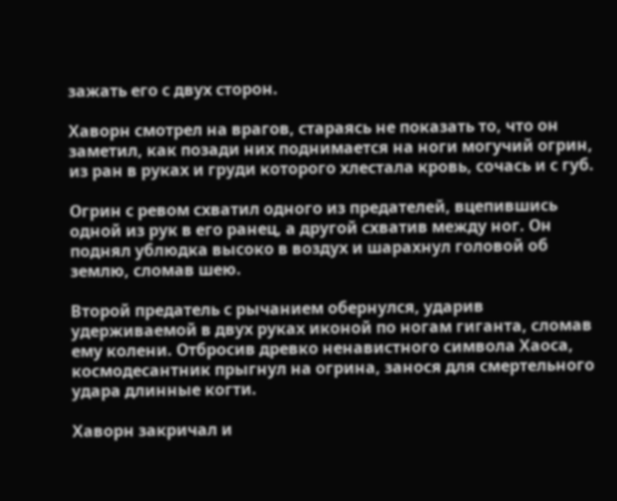зажать его с двух сторон.

Хаворн смотрел на врагов, стараясь не показать то, что он заметил, как позади них поднимается на ноги могучий огрин, из ран в руках и груди которого хлестала кровь, сочась и с губ.

Огрин с ревом схватил одного из предателей, вцепившись одной из рук в его ранец, а другой схватив между ног. Он поднял ублюдка высоко в воздух и шарахнул головой об землю, сломав шею.

Второй предатель с рычанием обернулся, ударив удерживаемой в двух руках иконой по ногам гиганта, сломав ему колени. Отбросив древко ненавистного символа Хаоса, космодесантник прыгнул на огрина, занося для смертельного удара длинные когти.

Хаворн закричал и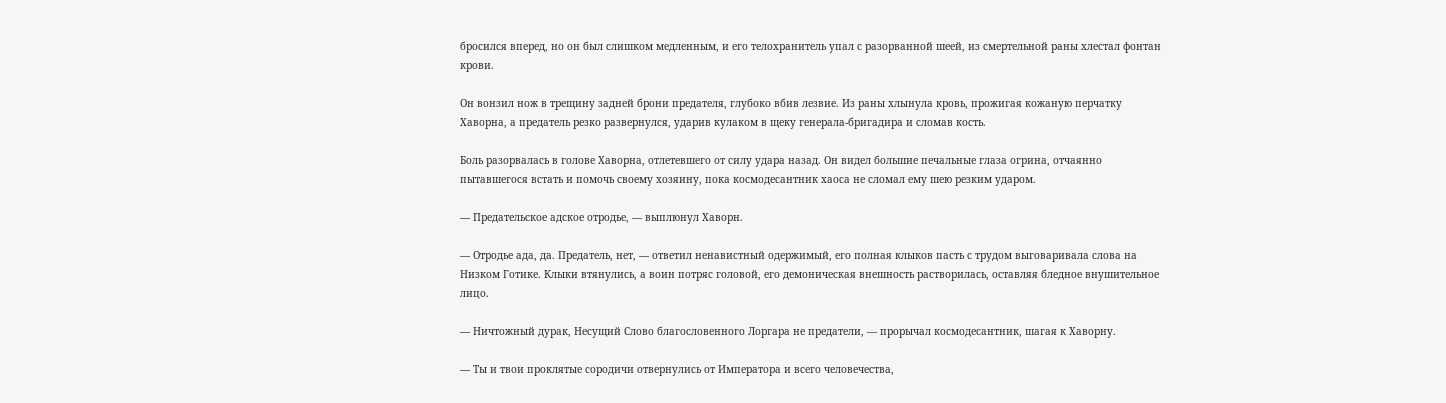бросился вперед, но он был слишком медленным, и его телохранитель упал с разорванной шеей, из смертельной раны хлестал фонтан крови.

Он вонзил нож в трещину задней брони предателя, глубоко вбив лезвие. Из раны хлынула кровь, прожигая кожаную перчатку Хаворна, а предатель резко развернулся, ударив кулаком в щеку генерала-бригадира и сломав кость.

Боль разорвалась в голове Хаворна, отлетевшего от силу удара назад. Он видел большие печальные глаза огрина, отчаянно пытавшегося встать и помочь своему хозяину, пока космодесантник хаоса не сломал ему шею резким ударом.

— Предательское адское отродье, — выплюнул Хаворн.

— Отродье ада, да. Предатель, нет, — ответил ненавистный одержимый, его полная клыков пасть с трудом выговаривала слова на Низком Готике. Клыки втянулись, а воин потряс головой, его демоническая внешность растворилась, оставляя бледное внушительное лицо.

— Ничтожный дурак, Несущий Слово благословенного Лоргара не предатели, — прорычал космодесантник, шагая к Хаворну.

— Ты и твои проклятые сородичи отвернулись от Императора и всего человечества,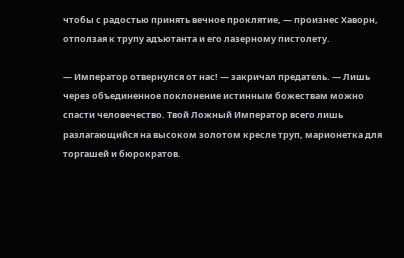чтобы с радостью принять вечное проклятие, — произнес Хаворн, отползая к трупу адъютанта и его лазерному пистолету.

— Император отвернулся от нас! — закричал предатель. — Лишь через объединенное поклонение истинным божествам можно спасти человечество. Твой Ложный Император всего лишь разлагающийся на высоком золотом кресле труп, марионетка для торгашей и бюрократов.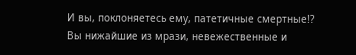И вы, поклоняетесь ему, патетичные смертные!? Вы нижайшие из мрази, невежественные и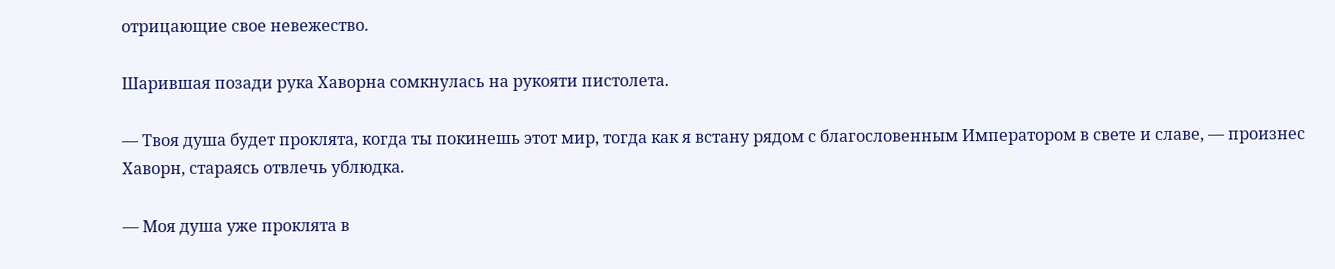отрицающие свое невежество.

Шарившая позади рука Хаворна сомкнулась на рукояти пистолета.

— Твоя душа будет проклята, когда ты покинешь этот мир, тогда как я встану рядом с благословенным Императором в свете и славе, — произнес Хаворн, стараясь отвлечь ублюдка.

— Моя душа уже проклята в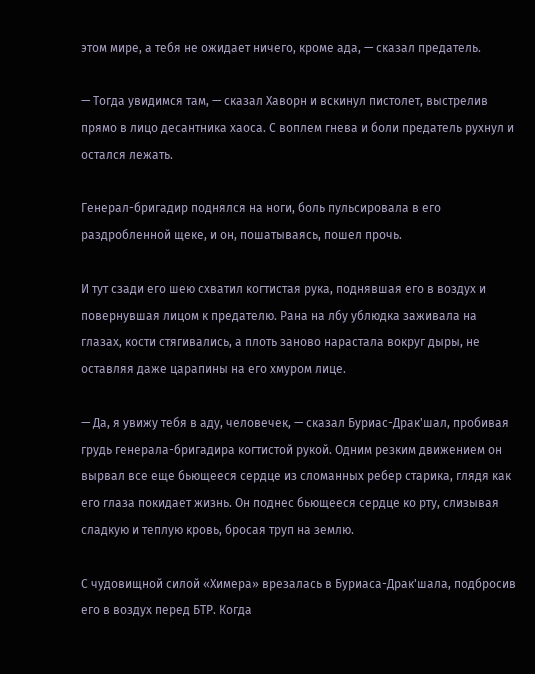этом мире, а тебя не ожидает ничего, кроме ада, — сказал предатель.

— Тогда увидимся там, — сказал Хаворн и вскинул пистолет, выстрелив прямо в лицо десантника хаоса. С воплем гнева и боли предатель рухнул и остался лежать.

Генерал-бригадир поднялся на ноги, боль пульсировала в его раздробленной щеке, и он, пошатываясь, пошел прочь.

И тут сзади его шею схватил когтистая рука, поднявшая его в воздух и повернувшая лицом к предателю. Рана на лбу ублюдка заживала на глазах, кости стягивались, а плоть заново нарастала вокруг дыры, не оставляя даже царапины на его хмуром лице.

— Да, я увижу тебя в аду, человечек, — сказал Буриас-Драк'шал, пробивая грудь генерала-бригадира когтистой рукой. Одним резким движением он вырвал все еще бьющееся сердце из сломанных ребер старика, глядя как его глаза покидает жизнь. Он поднес бьющееся сердце ко рту, слизывая сладкую и теплую кровь, бросая труп на землю.

С чудовищной силой «Химера» врезалась в Буриаса-Драк'шала, подбросив его в воздух перед БТР. Когда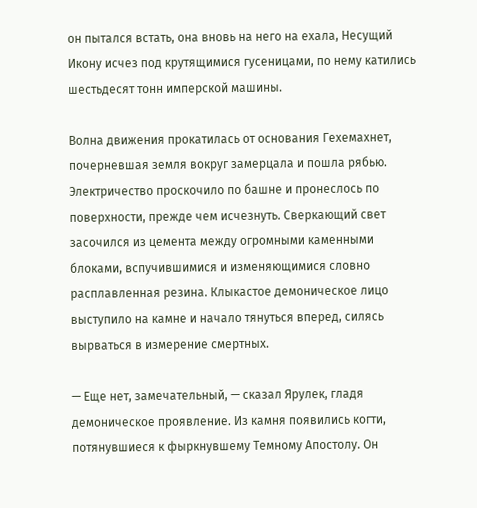он пытался встать, она вновь на него на ехала, Несущий Икону исчез под крутящимися гусеницами, по нему катились шестьдесят тонн имперской машины.

Волна движения прокатилась от основания Гехемахнет, почерневшая земля вокруг замерцала и пошла рябью. Электричество проскочило по башне и пронеслось по поверхности, прежде чем исчезнуть. Сверкающий свет засочился из цемента между огромными каменными блоками, вспучившимися и изменяющимися словно расплавленная резина. Клыкастое демоническое лицо выступило на камне и начало тянуться вперед, силясь вырваться в измерение смертных.

— Еще нет, замечательный, — сказал Ярулек, гладя демоническое проявление. Из камня появились когти, потянувшиеся к фыркнувшему Темному Апостолу. Он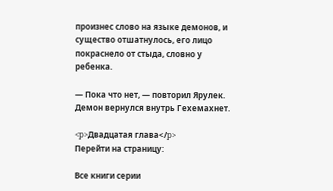произнес слово на языке демонов, и существо отшатнулось, его лицо покраснело от стыда, словно у ребенка.

— Пока что нет, — повторил Ярулек. Демон вернулся внутрь Гехемахнет.

<p>Двадцатая глава</p>
Перейти на страницу:

Все книги серии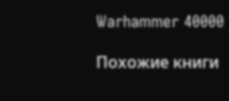Warhammer 40000

Похожие книги